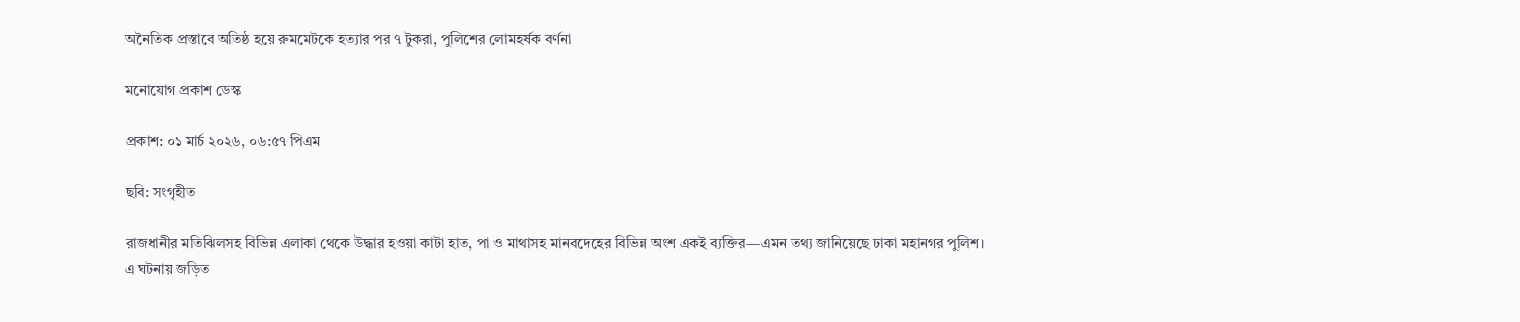অনৈতিক প্রস্তাবে অতিষ্ঠ হয়ে রুমমেটকে হত্যার পর ৭ টুকরা, পুলিশের লোমহর্ষক বর্ণনা

মনোযোগ প্রকাশ ডেস্ক

প্রকাশ: ০১ মার্চ ২০২৬, ০৬:৫৭ পিএম

ছবি: সংগৃহীত

রাজধানীর মতিঝিলসহ বিভিন্ন এলাকা থেকে উদ্ধার হওয়া কাটা হাত, পা ও মাথাসহ মানবদেহের বিভিন্ন অংশ একই ব্যক্তির—এমন তথ্য জানিয়েছে ঢাকা মহানগর পুলিশ। এ ঘটনায় জড়িত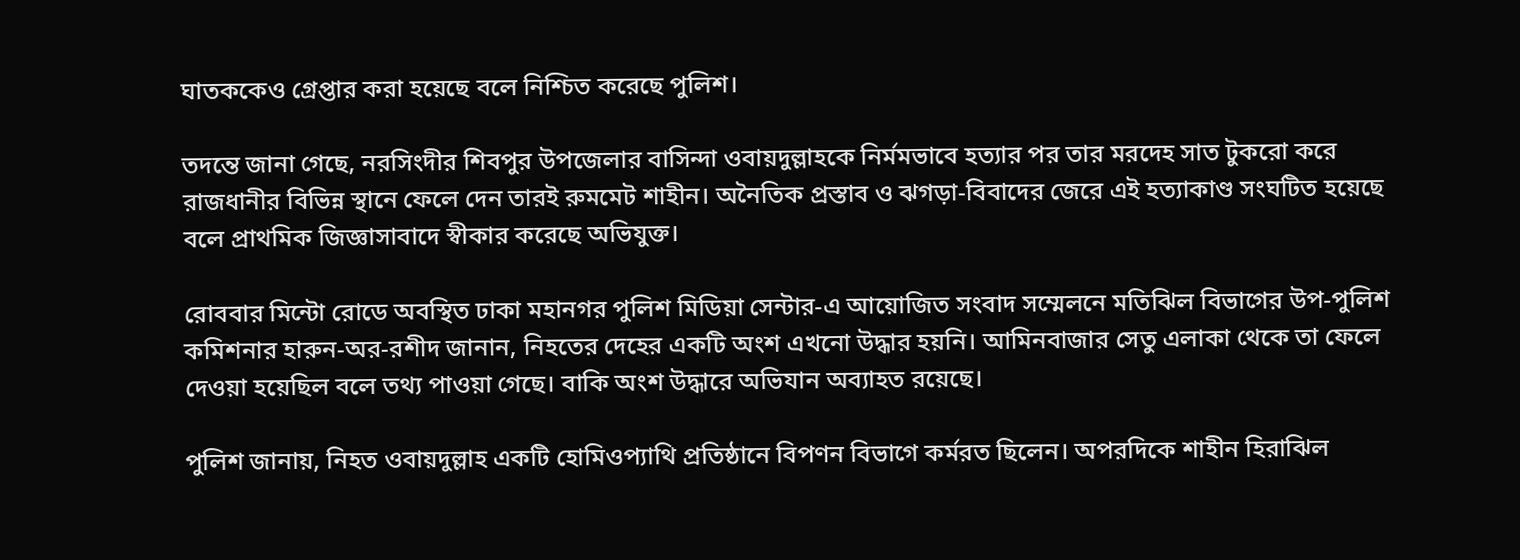ঘাতককেও গ্রেপ্তার করা হয়েছে বলে নিশ্চিত করেছে পুলিশ।

তদন্তে জানা গেছে, নরসিংদীর শিবপুর উপজেলার বাসিন্দা ওবায়দুল্লাহকে নির্মমভাবে হত্যার পর তার মরদেহ সাত টুকরো করে রাজধানীর বিভিন্ন স্থানে ফেলে দেন তারই রুমমেট শাহীন। অনৈতিক প্রস্তাব ও ঝগড়া-বিবাদের জেরে এই হত্যাকাণ্ড সংঘটিত হয়েছে বলে প্রাথমিক জিজ্ঞাসাবাদে স্বীকার করেছে অভিযুক্ত।

রোববার মিন্টো রোডে অবস্থিত ঢাকা মহানগর পুলিশ মিডিয়া সেন্টার-এ আয়োজিত সংবাদ সম্মেলনে মতিঝিল বিভাগের উপ-পুলিশ কমিশনার হারুন-অর-রশীদ জানান, নিহতের দেহের একটি অংশ এখনো উদ্ধার হয়নি। আমিনবাজার সেতু এলাকা থেকে তা ফেলে দেওয়া হয়েছিল বলে তথ্য পাওয়া গেছে। বাকি অংশ উদ্ধারে অভিযান অব্যাহত রয়েছে।

পুলিশ জানায়, নিহত ওবায়দুল্লাহ একটি হোমিওপ্যাথি প্রতিষ্ঠানে বিপণন বিভাগে কর্মরত ছিলেন। অপরদিকে শাহীন হিরাঝিল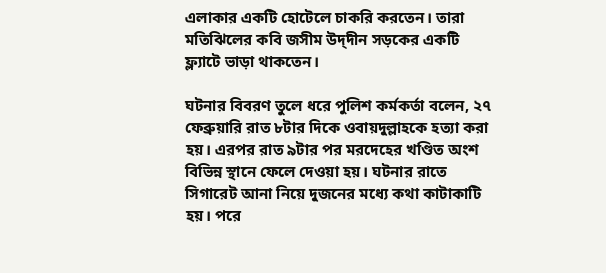এলাকার একটি হোটেলে চাকরি করতেন। তারা মতিঝিলের কবি জসীম উদ্‌দীন সড়কের একটি ফ্ল্যাটে ভাড়া থাকতেন।

ঘটনার বিবরণ তুলে ধরে পুলিশ কর্মকর্তা বলেন, ২৭ ফেব্রুয়ারি রাত ৮টার দিকে ওবায়দুল্লাহকে হত্যা করা হয়। এরপর রাত ৯টার পর মরদেহের খণ্ডিত অংশ বিভিন্ন স্থানে ফেলে দেওয়া হয়। ঘটনার রাতে সিগারেট আনা নিয়ে দুজনের মধ্যে কথা কাটাকাটি হয়। পরে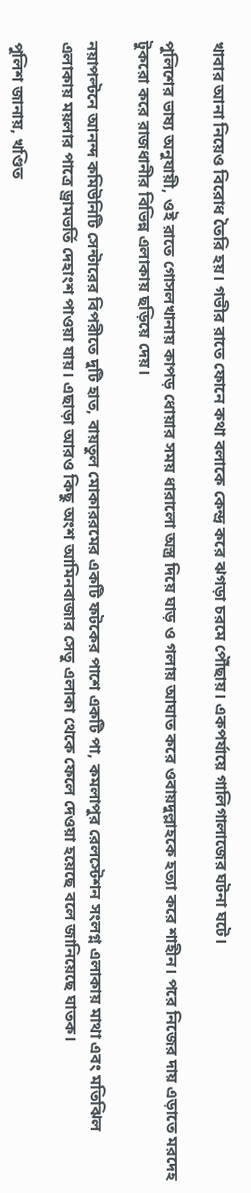খাবার আনা নিয়েও বিরোধ তৈরি হয়। গভীর রাতে ফোনে কথা বলাকে কেন্দ্র করে ঝগড়া চরমে পৌঁছায়। একপর্যায়ে গালিগালাজের ঘটনা ঘটে।

পুলিশের ভাষ্য অনুযায়ী, ওই রাতে গোসলখানায় কাপড় ধোয়ার সময় ধারালো অস্ত্র দিয়ে ঘাড় ও গলায় আঘাত করে ওবায়দুল্লাহকে হত্যা করে শাহীন। পরে নিজের দায় এড়াতে মরদেহ টুকরো করে রাজধানীর বিভিন্ন এলাকায় ছড়িয়ে দেয়।

নয়াপল্টনে আনন্দ কমিউনিটি সেন্টারের বিপরীতে দুটি হাত, বায়তুল মোকাররমের একটি ফটকের পাশে একটি পা, কমলাপুর রেলস্টেশন সংলগ্ন এলাকায় মাথা এবং মতিঝিল এলাকায় ময়লার পাত্রে ড্রামভর্তি দেহাংশ পাওয়া যায়। এছাড়া আরও কিছু অংশ আমিনবাজার সেতু এলাকা থেকে ফেলে দেওয়া হয়েছে বলে জানিয়েছে ঘাতক।

পুলিশ জানায়, খণ্ডিত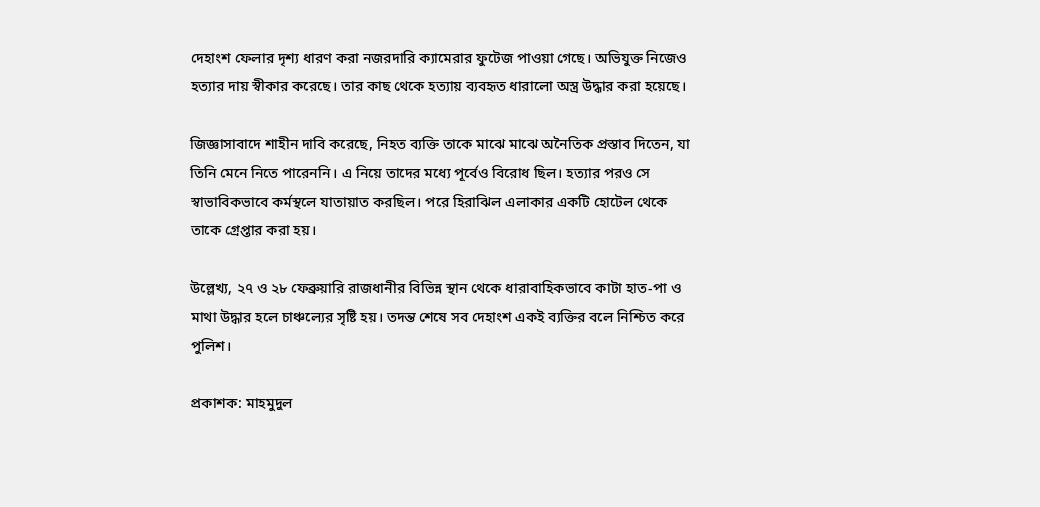দেহাংশ ফেলার দৃশ্য ধারণ করা নজরদারি ক্যামেরার ফুটেজ পাওয়া গেছে। অভিযুক্ত নিজেও হত্যার দায় স্বীকার করেছে। তার কাছ থেকে হত্যায় ব্যবহৃত ধারালো অস্ত্র উদ্ধার করা হয়েছে।

জিজ্ঞাসাবাদে শাহীন দাবি করেছে, নিহত ব্যক্তি তাকে মাঝে মাঝে অনৈতিক প্রস্তাব দিতেন, যা তিনি মেনে নিতে পারেননি। এ নিয়ে তাদের মধ্যে পূর্বেও বিরোধ ছিল। হত্যার পরও সে স্বাভাবিকভাবে কর্মস্থলে যাতায়াত করছিল। পরে হিরাঝিল এলাকার একটি হোটেল থেকে তাকে গ্রেপ্তার করা হয়।

উল্লেখ্য, ২৭ ও ২৮ ফেব্রুয়ারি রাজধানীর বিভিন্ন স্থান থেকে ধারাবাহিকভাবে কাটা হাত-পা ও মাথা উদ্ধার হলে চাঞ্চল্যের সৃষ্টি হয়। তদন্ত শেষে সব দেহাংশ একই ব্যক্তির বলে নিশ্চিত করে পুলিশ।

প্রকাশক: মাহমুদুল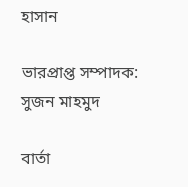হাসান

ভারপ্রাপ্ত সম্পাদক: সুজন মাহমুদ

বার্তা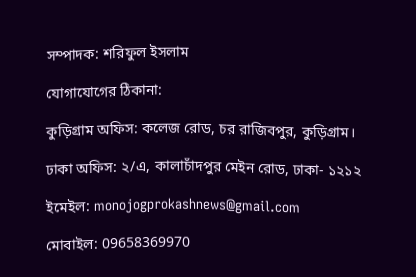সম্পাদক: শরিফুল ইসলাম

যোগাযোগের ঠিকানা:

কুড়িগ্রাম অফিস: কলেজ রোড, চর রাজিবপুর, কুড়িগ্রাম।

ঢাকা অফিস: ২/এ, কালাচাঁদপুর মেইন রোড, ঢাকা- ১২১২

ইমেইল: monojogprokashnews@gmail.com

মোবাইল: 09658369970